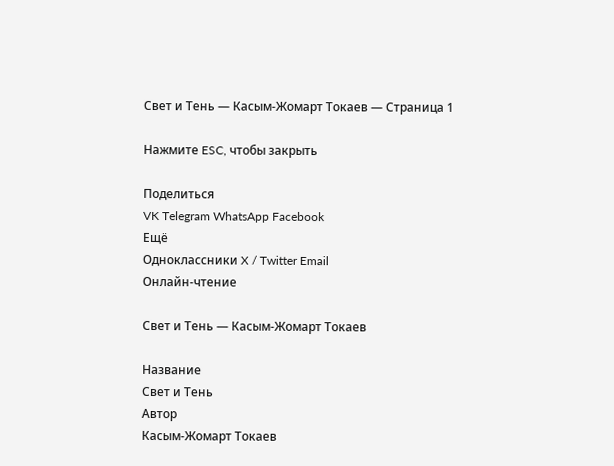Свет и Тень — Касым-Жомарт Токаев — Страница 1

Нажмите ESC, чтобы закрыть

Поделиться
VK Telegram WhatsApp Facebook
Ещё
Одноклассники X / Twitter Email
Онлайн-чтение

Свет и Тень — Касым-Жомарт Токаев

Название
Свет и Тень
Автор
Касым-Жомарт Токаев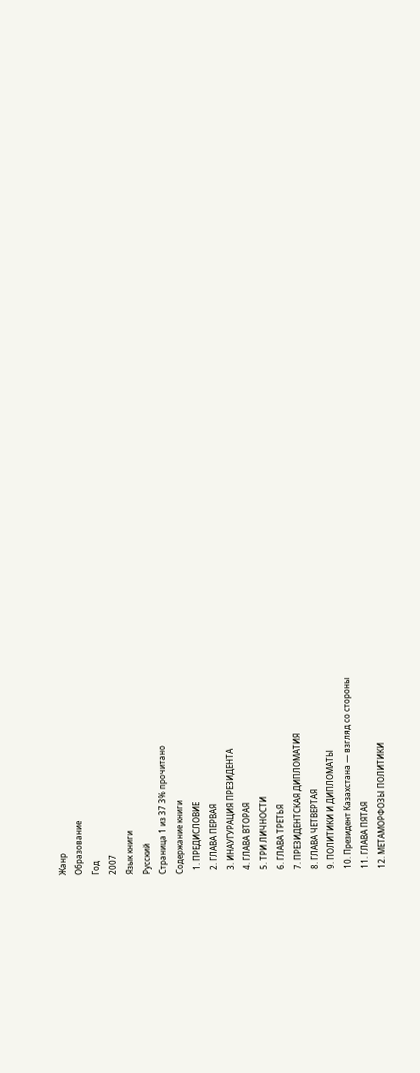Жанр
Образование
Год
2007
Язык книги
Русский
Страница 1 из 37 3% прочитано
Содержание книги
  1. ПРЕДИСЛОВИЕ
  2. ГЛАВА ПЕРВАЯ
  3. ИНАУГУРАЦИЯ ПРЕЗИДЕНТА
  4. ГЛАВА ВТОРАЯ
  5. ТРИ ЛИЧНОСТИ
  6. ГЛАВА ТРЕТЬЯ
  7. ПРЕЗИДЕНТСКАЯ ДИПЛОМАТИЯ
  8. ГЛАВА ЧЕТВЕРТАЯ
  9. ПОЛИТИКИ И ДИПЛОМАТЫ
  10. Президент Казахстана — взгляд со стороны
  11. ГЛАВА ПЯТАЯ
  12. МЕТАМОРФОЗЫ ПОЛИТИКИ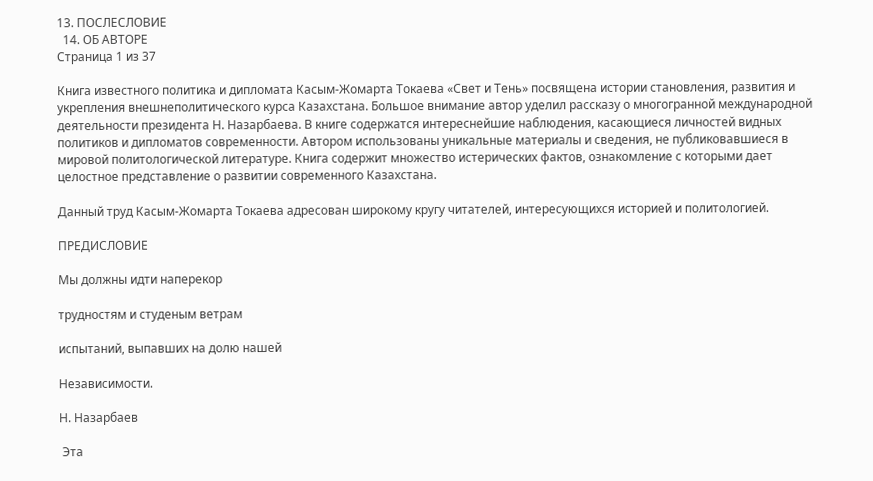13. ПОСЛЕСЛОВИЕ
  14. ОБ АВТОРЕ
Страница 1 из 37

Книга известного политика и дипломата Касым-Жомарта Токаева «Свет и Тень» посвящена истории становления, развития и укрепления внешнеполитического курса Казахстана. Большое внимание автор уделил рассказу о многогранной международной деятельности президента Н. Назарбаева. В книге содержатся интереснейшие наблюдения, касающиеся личностей видных политиков и дипломатов современности. Автором использованы уникальные материалы и сведения, не публиковавшиеся в мировой политологической литературе. Книга содержит множество истерических фактов, ознакомление с которыми дает целостное представление о развитии современного Казахстана.

Данный труд Касым-Жомарта Токаева адресован широкому кругу читателей, интересующихся историей и политологией.

ПРЕДИСЛОВИЕ

Мы должны идти наперекор

трудностям и студеным ветрам

испытаний, выпавших на долю нашей

Независимости.

Н. Назарбаев

 Эта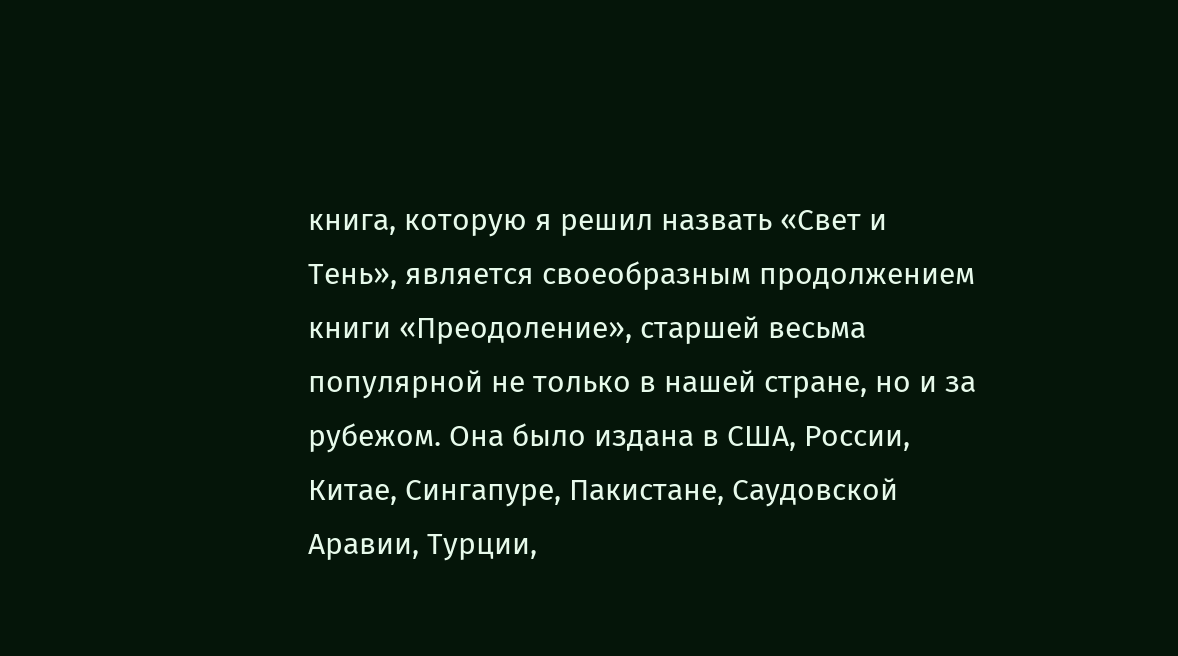книга, которую я решил назвать «Свет и Тень», является своеобразным продолжением книги «Преодоление», старшей весьма популярной не только в нашей стране, но и за рубежом. Она было издана в США, России, Китае, Сингапуре, Пакистане, Саудовской Аравии, Турции,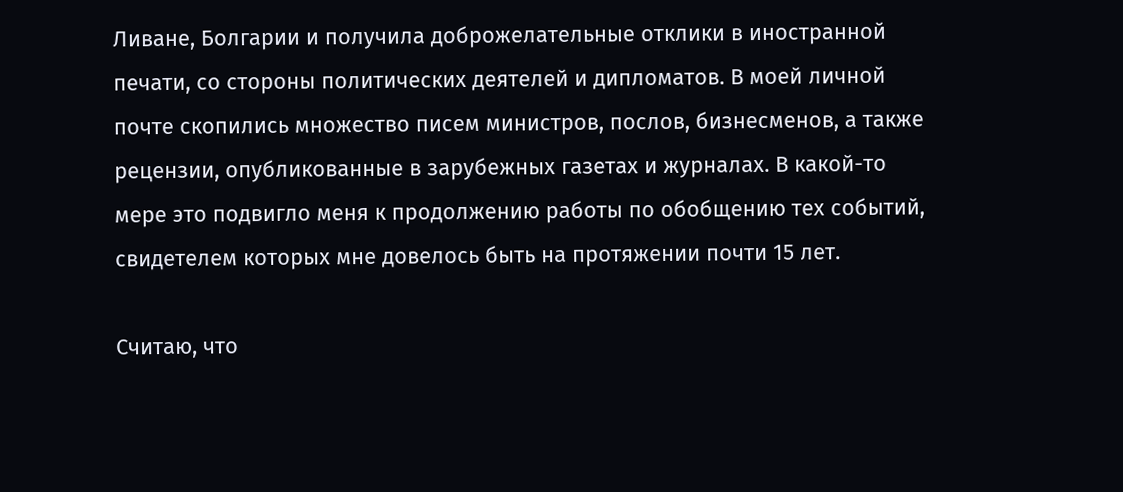Ливане, Болгарии и получила доброжелательные отклики в иностранной печати, со стороны политических деятелей и дипломатов. В моей личной почте скопились множество писем министров, послов, бизнесменов, а также рецензии, опубликованные в зарубежных газетах и журналах. В какой-то мере это подвигло меня к продолжению работы по обобщению тех событий, свидетелем которых мне довелось быть на протяжении почти 15 лет.

Считаю, что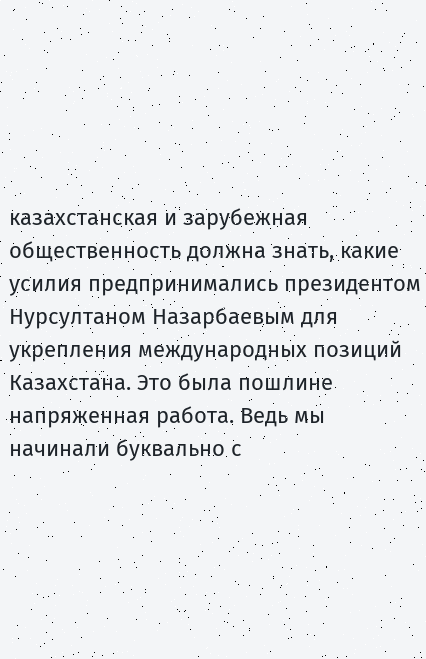казахстанская и зарубежная общественность должна знать, какие усилия предпринимались президентом Нурсултаном Назарбаевым для укрепления международных позиций Казахстана. Это была пошлине напряженная работа. Ведь мы начинали буквально с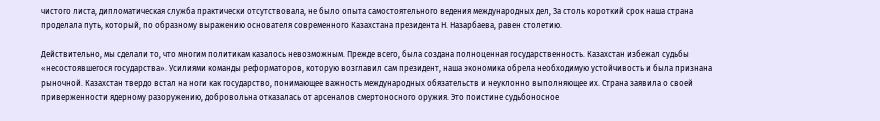чистого листа, дипломатическая служба практически отсутствовала, не было опыта самостоятельного ведения международных дел, За столь короткий срок наша страна проделала путь, который, по образному выражению основателя современного Казахстана президента Н. Назарбаева, равен столетию.

Действительно, мы сделали то, что многим политикам казалось невозможным. Прежде всего, была создана полноценная государственность. Казахстан избежал судьбы «несостоявшегося государства». Усилиями команды реформаторов, которую возглавил сам президент, наша экономика обрела необходимую устойчивость и была признана рыночной. Казахстан твердо встал на ноги как государство, понимающее важность международных обязательств и неуклонно выполняющее их. Страна заявила о своей приверженности ядерному разоружению, добровольна отказалась от арсеналов смертоносного оружия. Это поистине судьбоносное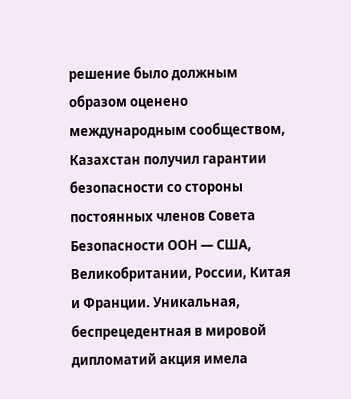решение было должным образом оценено международным сообществом, Казахстан получил гарантии безопасности со стороны постоянных членов Совета Безопасности ООН — США, Великобритании, России, Китая и Франции. Уникальная, беспрецедентная в мировой дипломатий акция имела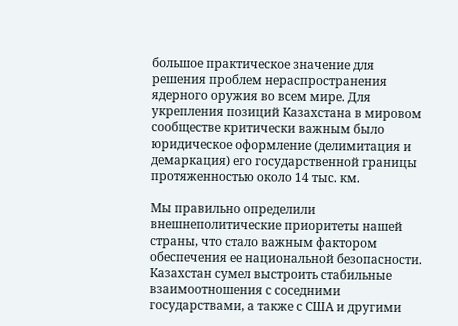большое практическое значение для решения проблем нераспространения ядерного оружия во всем мире. Для укрепления позиций Казахстана в мировом сообществе критически важным было юридическое оформление (делимитация и демаркация) его государственной границы протяженностью около 14 тыс. км.

Мы правильно определили внешнеполитические приоритеты нашей страны, что стало важным фактором обеспечения ее национальной безопасности. Казахстан сумел выстроить стабильные взаимоотношения с соседними государствами, а также с США и другими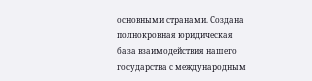основными странами. Создана полнокровная юридическая база взаимодействия нашего государства с международным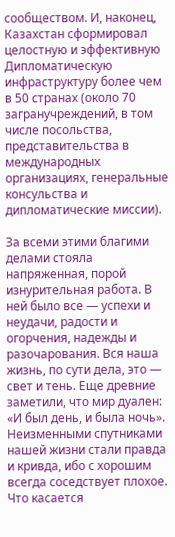сообществом. И, наконец, Казахстан сформировал целостную и эффективную Дипломатическую инфраструктуру более чем в 50 странах (около 70 загранучреждений, в том числе посольства, представительства в международных организациях, генеральные консульства и дипломатические миссии).

За всеми этими благими делами стояла напряженная, порой изнурительная работа. В ней было все — успехи и неудачи, радости и огорчения, надежды и разочарования. Вся наша жизнь, по сути дела, это — свет и тень. Еще древние заметили, что мир дуален: «И был день, и была ночь». Неизменными спутниками нашей жизни стали правда и кривда, ибо с хорошим всегда соседствует плохое. Что касается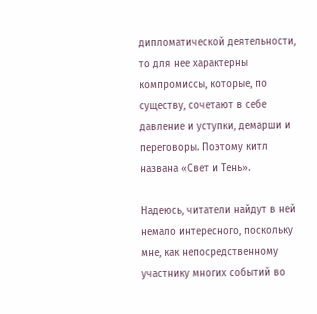дипломатической деятельности, то для нее характерны компромиссы, которые, по существу, сочетают в себе давление и уступки, демарши и переговоры. Поэтому китл названа «Свет и Тень».

Надеюсь, читатели найдут в ней немало интересного, поскольку мне, как непосредственному участнику многих событий во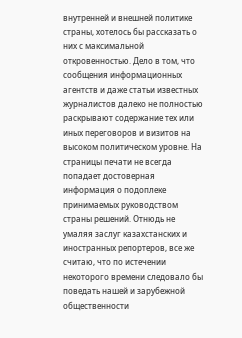внутренней и внешней политике страны, хотелось бы рассказать о них с максимальной откровенностью. Дело в том, что сообщения информационных агентств и даже статьи известных журналистов далеко не полностью раскрывают содержание тех или иных переговоров и визитов на высоком политическом уровне. На страницы печати не всегда попадает достоверная информация о подоплеке принимаемых руководством страны решений. Отнюдь не умаляя заслуг казахстанских и иностранных репортеров, все же считаю, что по истечении некоторого времени следовало бы поведать нашей и зарубежной общественности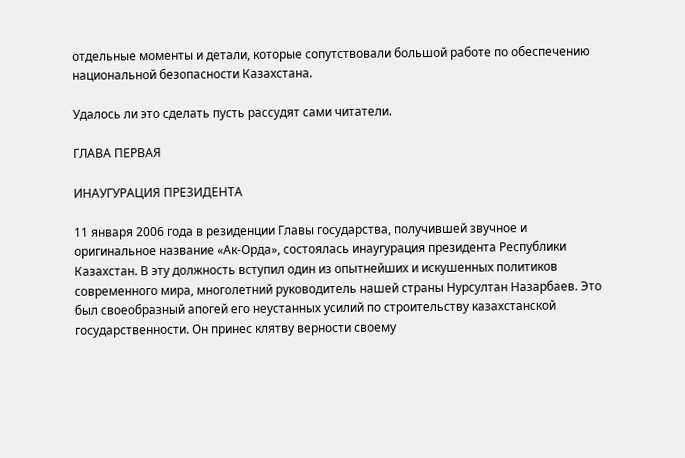отдельные моменты и детали, которые сопутствовали большой работе по обеспечению национальной безопасности Казахстана.

Удалось ли это сделать пусть рассудят сами читатели.

ГЛАВА ПЕРВАЯ

ИНАУГУРАЦИЯ ПРЕЗИДЕНТА

11 января 2006 года в резиденции Главы государства, получившей звучное и оригинальное название «Ак-Орда», состоялась инаугурация президента Республики Казахстан. В эту должность вступил один из опытнейших и искушенных политиков современного мира, многолетний руководитель нашей страны Нурсултан Назарбаев. Это был своеобразный апогей его неустанных усилий по строительству казахстанской государственности. Он принес клятву верности своему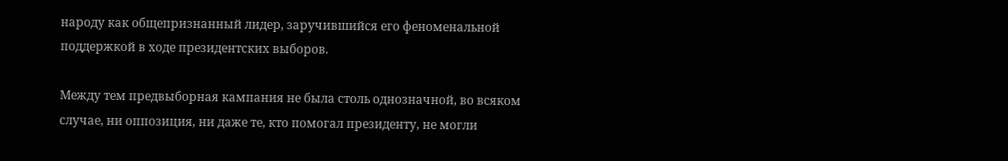народу как общепризнанный лидер, заручившийся его феноменальной поддержкой в ходе президентских выборов.

Между тем предвыборная кампания не была столь однозначной, во всяком случае, ни оппозиция, ни даже те, кто помогал президенту, не могли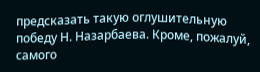предсказать такую оглушительную победу Н. Назарбаева. Кроме, пожалуй, самого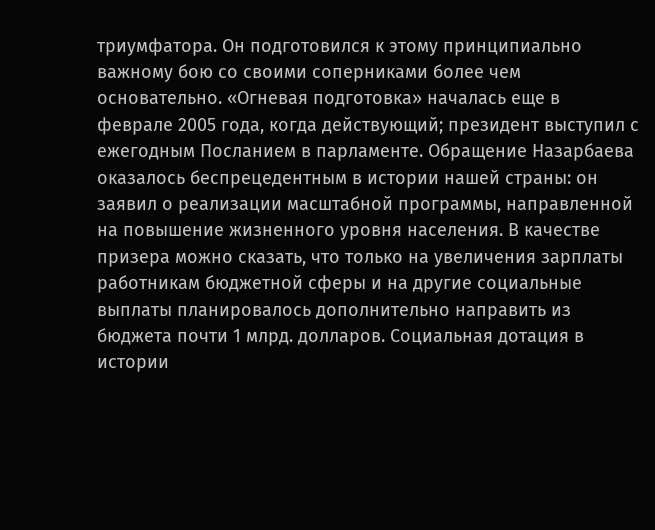триумфатора. Он подготовился к этому принципиально важному бою со своими соперниками более чем основательно. «Огневая подготовка» началась еще в феврале 2005 года, когда действующий; президент выступил с ежегодным Посланием в парламенте. Обращение Назарбаева оказалось беспрецедентным в истории нашей страны: он заявил о реализации масштабной программы, направленной на повышение жизненного уровня населения. В качестве призера можно сказать, что только на увеличения зарплаты работникам бюджетной сферы и на другие социальные выплаты планировалось дополнительно направить из бюджета почти 1 млрд. долларов. Социальная дотация в истории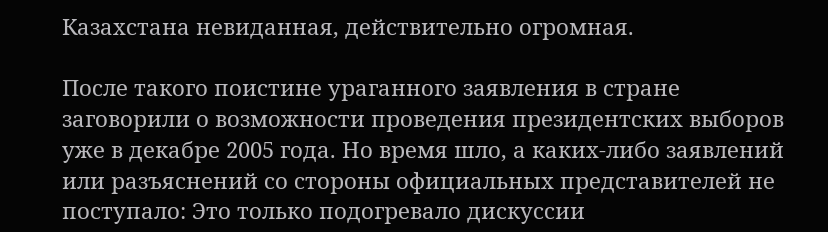Казахстана невиданная, действительно огромная.

После такого поистине ураганного заявления в стране заговорили о возможности проведения президентских выборов уже в декабре 2005 года. Но время шло, а каких-либо заявлений или разъяснений со стороны официальных представителей не поступало: Это только подогревало дискуссии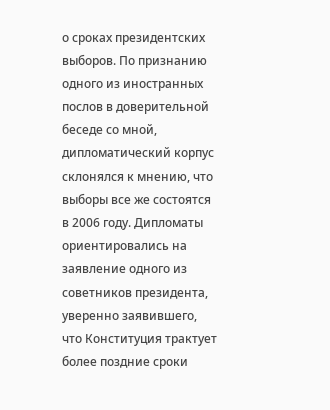о сроках президентских выборов. По признанию одного из иностранных послов в доверительной беседе со мной, дипломатический корпус склонялся к мнению, что выборы все же состоятся в 2006 году. Дипломаты ориентировались на заявление одного из советников президента, уверенно заявившего, что Конституция трактует более поздние сроки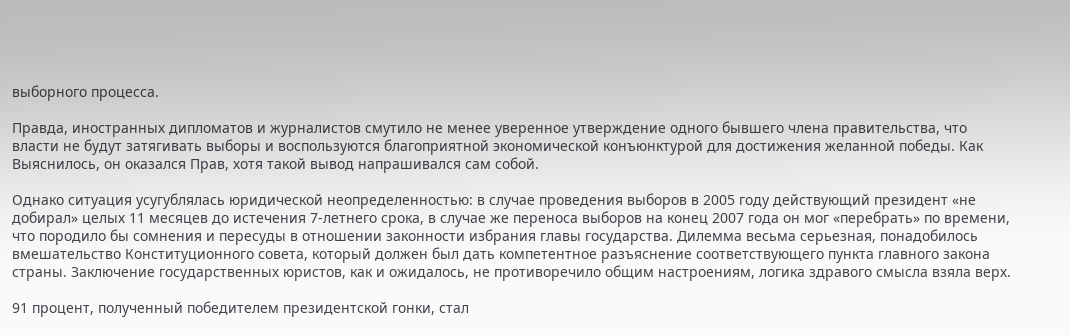выборного процесса.

Правда, иностранных дипломатов и журналистов смутило не менее уверенное утверждение одного бывшего члена правительства, что власти не будут затягивать выборы и воспользуются благоприятной экономической конъюнктурой для достижения желанной победы. Как Выяснилось, он оказался Прав, хотя такой вывод напрашивался сам собой.

Однако ситуация усугублялась юридической неопределенностью: в случае проведения выборов в 2005 году действующий президент «не добирал» целых 11 месяцев до истечения 7-летнего срока, в случае же переноса выборов на конец 2007 года он мог «перебрать» по времени, что породило бы сомнения и пересуды в отношении законности избрания главы государства. Дилемма весьма серьезная, понадобилось вмешательство Конституционного совета, который должен был дать компетентное разъяснение соответствующего пункта главного закона страны. Заключение государственных юристов, как и ожидалось, не противоречило общим настроениям, логика здравого смысла взяла верх.

91 процент, полученный победителем президентской гонки, стал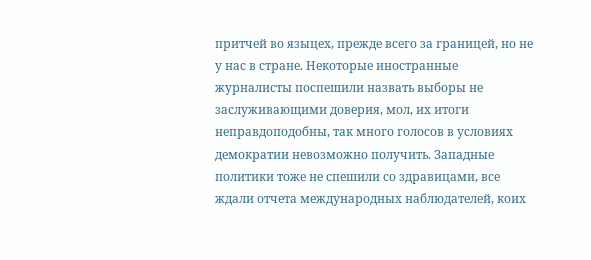притчей во языцех, прежде всего за границей, но не у нас в стране. Некоторые иностранные журналисты поспешили назвать выборы не заслуживающими доверия, мол, их итоги неправдоподобны, так много голосов в условиях демократии невозможно получить. Западные политики тоже не спешили со здравицами, все ждали отчета международных наблюдателей, коих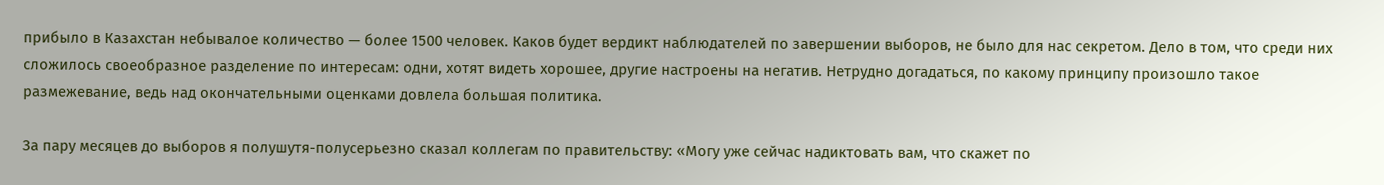прибыло в Казахстан небывалое количество — более 1500 человек. Каков будет вердикт наблюдателей по завершении выборов, не было для нас секретом. Дело в том, что среди них сложилось своеобразное разделение по интересам: одни, хотят видеть хорошее, другие настроены на негатив. Нетрудно догадаться, по какому принципу произошло такое размежевание, ведь над окончательными оценками довлела большая политика.

За пару месяцев до выборов я полушутя-полусерьезно сказал коллегам по правительству: «Могу уже сейчас надиктовать вам, что скажет по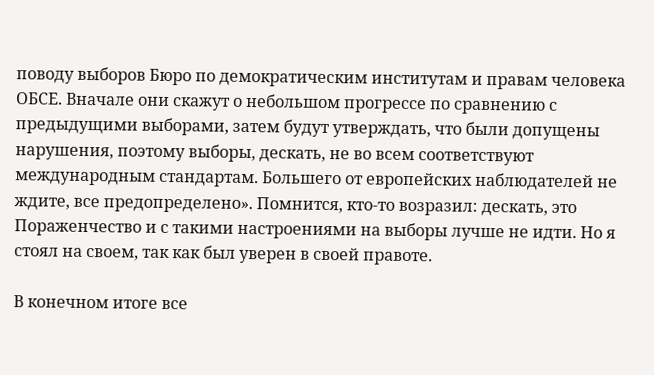поводу выборов Бюро по демократическим институтам и правам человека ОБСЕ. Вначале они скажут о небольшом прогрессе по сравнению с предыдущими выборами, затем будут утверждать, что были допущены нарушения, поэтому выборы, дескать, не во всем соответствуют международным стандартам. Большего от европейских наблюдателей не ждите, все предопределено». Помнится, кто-то возразил: дескать, это Пораженчество и с такими настроениями на выборы лучше не идти. Но я стоял на своем, так как был уверен в своей правоте.

В конечном итоге все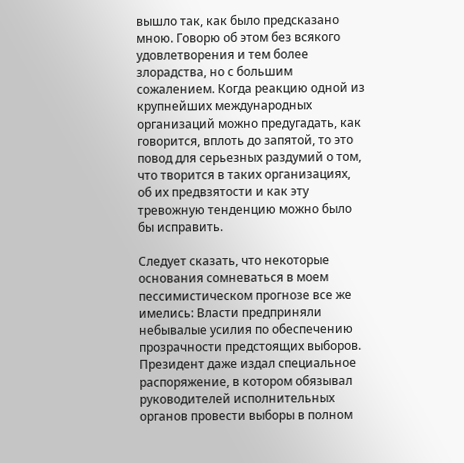вышло так, как было предсказано мною. Говорю об этом без всякого удовлетворения и тем более злорадства, но с большим сожалением. Когда реакцию одной из крупнейших международных организаций можно предугадать, как говорится, вплоть до запятой, то это повод для серьезных раздумий о том, что творится в таких организациях, об их предвзятости и как эту тревожную тенденцию можно было бы исправить.

Следует сказать, что некоторые основания сомневаться в моем пессимистическом прогнозе все же имелись: Власти предприняли небывалые усилия по обеспечению прозрачности предстоящих выборов. Президент даже издал специальное распоряжение, в котором обязывал руководителей исполнительных органов провести выборы в полном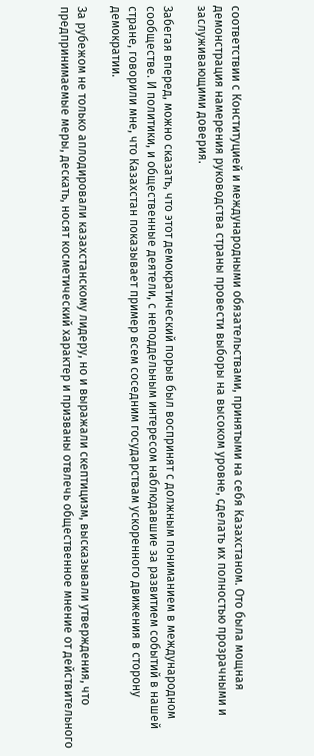соответствии с Конституцией и международными обязательствами, принятыми на себя Казахстаном. Ото была мощная демонстрация намерения руководства страны провести выборы на высоком уровне, сделать их полностью прозрачными и заслуживающими доверия.

Забегая вперед, можно сказать, что этот демократический порыв был воспринят с должным пониманием в международном сообществе. И политики, и общественные деятели, с неподдельным интересом наблюдавшие за развитием событий в нашей стране, говорили мне, что Казахстан показывает пример всем соседним государствам ускоренного движения в сторону демократии.

За рубежом не только аплодировали казахстанскому лидеру, но и выражали скептицизм, высказывали утверждения, что предпринимаемые меры, дескать, носят косметический характер и призваны отвлечь общественное мнение от действительного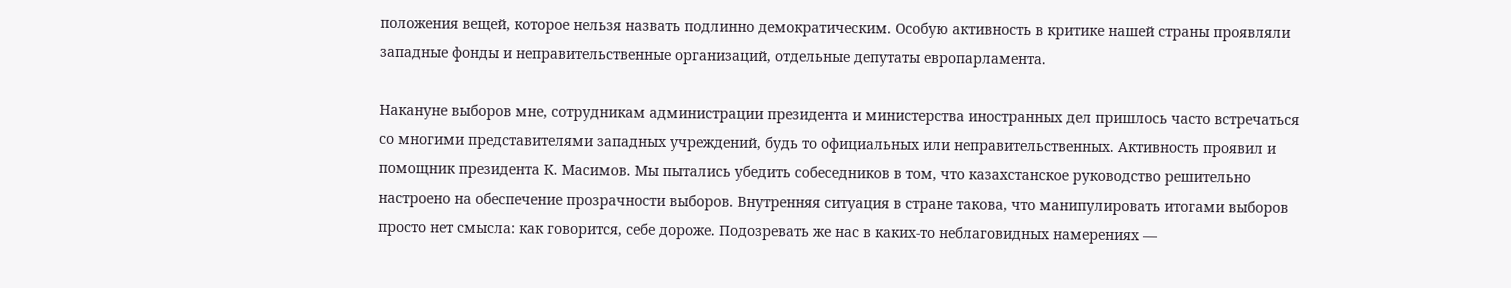положения вещей, которое нельзя назвать подлинно демократическим. Особую активность в критике нашей страны проявляли западные фонды и неправительственные организаций, отдельные депутаты европарламента.

Накануне выборов мне, сотрудникам администрации президента и министерства иностранных дел пришлось часто встречаться со многими представителями западных учреждений, будь то официальных или неправительственных. Активность проявил и помощник президента К. Масимов. Мы пытались убедить собеседников в том, что казахстанское руководство решительно настроено на обеспечение прозрачности выборов. Внутренняя ситуация в стране такова, что манипулировать итогами выборов просто нет смысла: как говорится, себе дороже. Подозревать же нас в каких-то неблаговидных намерениях —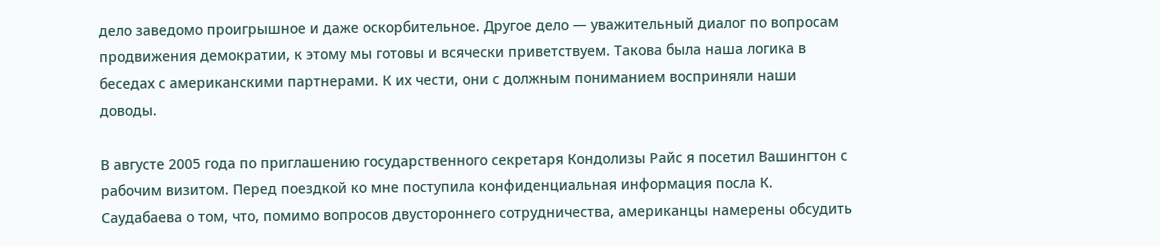дело заведомо проигрышное и даже оскорбительное. Другое дело — уважительный диалог по вопросам продвижения демократии, к этому мы готовы и всячески приветствуем. Такова была наша логика в беседах с американскими партнерами. К их чести, они с должным пониманием восприняли наши доводы.

В августе 2005 года по приглашению государственного секретаря Кондолизы Райс я посетил Вашингтон с рабочим визитом. Перед поездкой ко мне поступила конфиденциальная информация посла К.  Саудабаева о том, что, помимо вопросов двустороннего сотрудничества, американцы намерены обсудить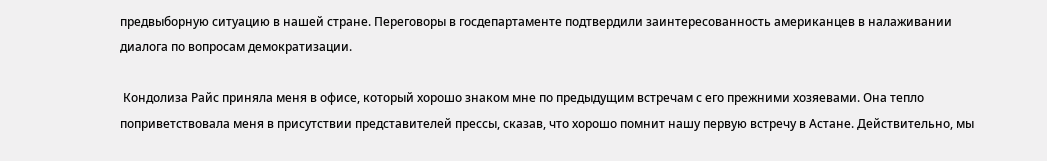предвыборную ситуацию в нашей стране. Переговоры в госдепартаменте подтвердили заинтересованность американцев в налаживании диалога по вопросам демократизации.

 Кондолиза Райс приняла меня в офисе, который хорошо знаком мне по предыдущим встречам с его прежними хозяевами. Она тепло поприветствовала меня в присутствии представителей прессы, сказав, что хорошо помнит нашу первую встречу в Астане. Действительно, мы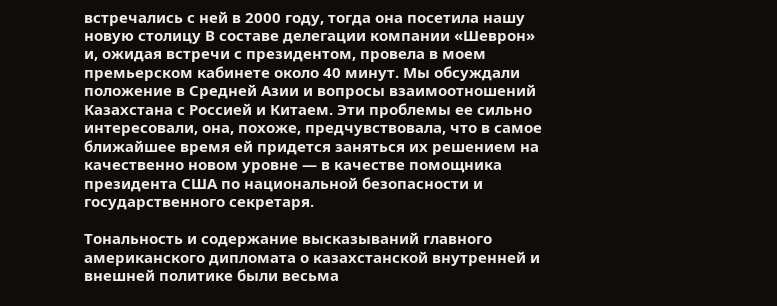встречались с ней в 2000 году, тогда она посетила нашу новую столицу В составе делегации компании «Шеврон» и, ожидая встречи с президентом, провела в моем премьерском кабинете около 40 минут. Мы обсуждали положение в Средней Азии и вопросы взаимоотношений Казахстана с Россией и Китаем. Эти проблемы ее сильно интересовали, она, похоже, предчувствовала, что в самое ближайшее время ей придется заняться их решением на качественно новом уровне — в качестве помощника президента США по национальной безопасности и государственного секретаря.

Тональность и содержание высказываний главного американского дипломата о казахстанской внутренней и внешней политике были весьма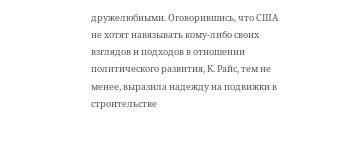дружелюбными. Оговорившись, что США не хотят навязывать кому-либо своих взглядов и подходов в отношении политического развития, К. Райс, тем не менее, выразила надежду на подвижки в строительстве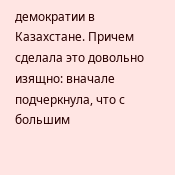демократии в Казахстане. Причем сделала это довольно изящно: вначале подчеркнула, что с большим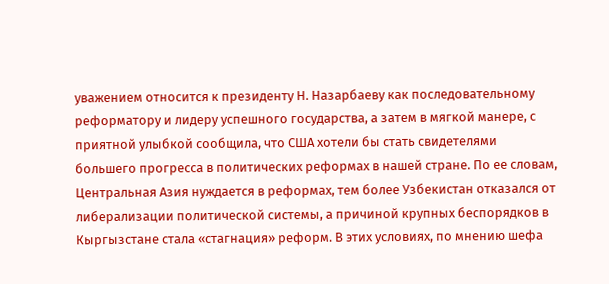уважением относится к президенту Н. Назарбаеву как последовательному реформатору и лидеру успешного государства, а затем в мягкой манере, с приятной улыбкой сообщила, что США хотели бы стать свидетелями большего прогрессa в политических реформах в нашей стране. По ее словам, Центральная Азия нуждается в реформах, тем более Узбекистан отказался от либерализации политической системы, а причиной крупных беспорядков в Кыргызстане стала «стагнация» реформ. В этих условиях, по мнению шефа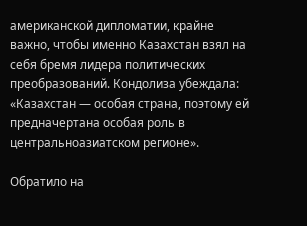американской дипломатии, крайне важно, чтобы именно Казахстан взял на себя бремя лидера политических преобразований. Кондолиза убеждала: «Казахстан — особая страна, поэтому ей предначертана особая роль в центральноазиатском регионе».

Обратило на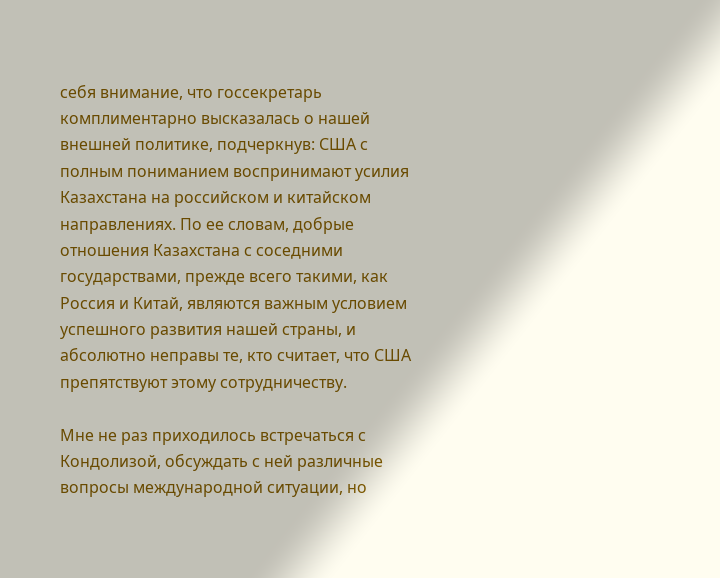себя внимание, что госсекретарь комплиментарно высказалась о нашей внешней политике, подчеркнув: США с полным пониманием воспринимают усилия Казахстана на российском и китайском направлениях. По ее словам, добрые отношения Казахстана с соседними государствами, прежде всего такими, как Россия и Китай, являются важным условием успешного развития нашей страны, и абсолютно неправы те, кто считает, что США препятствуют этому сотрудничеству.

Мне не раз приходилось встречаться с Кондолизой, обсуждать с ней различные вопросы международной ситуации, но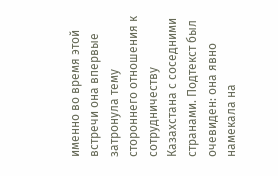именно во время этой встречи она впервые затронула тему стороннего отношения к сотрудничеству Казахстана с соседними странами. Подтекст был очевиден: она явно намекала на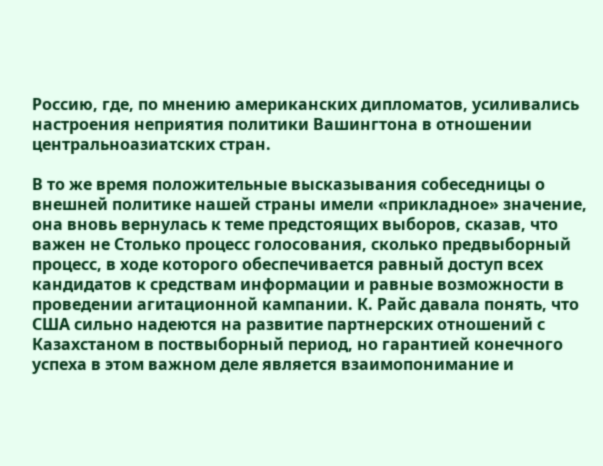Россию, где, по мнению американских дипломатов, усиливались настроения неприятия политики Вашингтона в отношении центральноазиатских стран.

В то же время положительные высказывания собеседницы о внешней политике нашей страны имели «прикладное» значение, она вновь вернулась к теме предстоящих выборов, сказав, что важен не Столько процесс голосования, сколько предвыборный процесс, в ходе которого обеспечивается равный доступ всех кандидатов к средствам информации и равные возможности в проведении агитационной кампании. К. Райс давала понять, что США сильно надеются на развитие партнерских отношений с Казахстаном в поствыборный период, но гарантией конечного успеха в этом важном деле является взаимопонимание и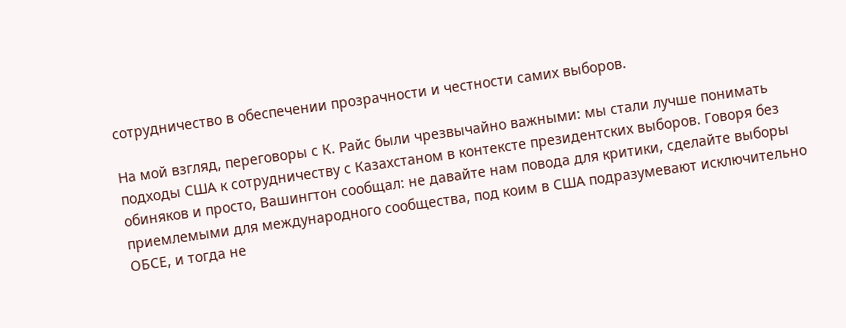сотрудничество в обеспечении прозрачности и честности самих выборов.

На мой взгляд, переговоры с К. Райс были чрезвычайно важными: мы стали лучше понимать подходы США к сотрудничеству с Казахстаном в контексте президентских выборов. Говоря без обиняков и просто, Вашингтон сообщал: не давайте нам повода для критики, сделайте выборы приемлемыми для международного сообщества, под коим в США подразумевают исключительно ОБСЕ, и тогда не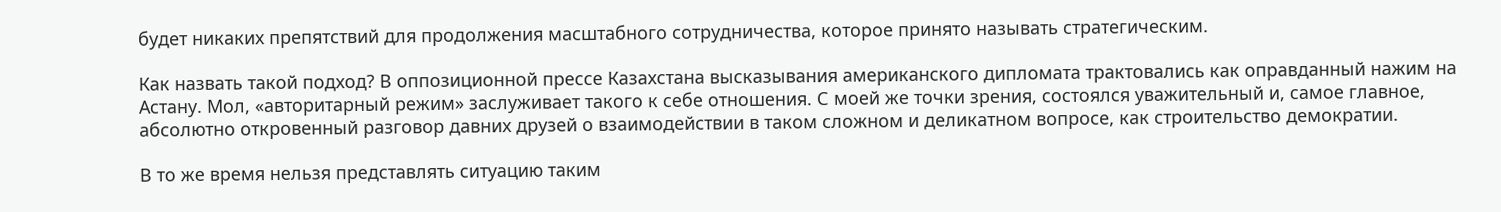будет никаких препятствий для продолжения масштабного сотрудничества, которое принято называть стратегическим.

Как назвать такой подход? В оппозиционной прессе Казахстана высказывания американского дипломата трактовались как оправданный нажим на Астану. Мол, «авторитарный режим» заслуживает такого к себе отношения. С моей же точки зрения, состоялся уважительный и, самое главное, абсолютно откровенный разговор давних друзей о взаимодействии в таком сложном и деликатном вопросе, как строительство демократии.

В то же время нельзя представлять ситуацию таким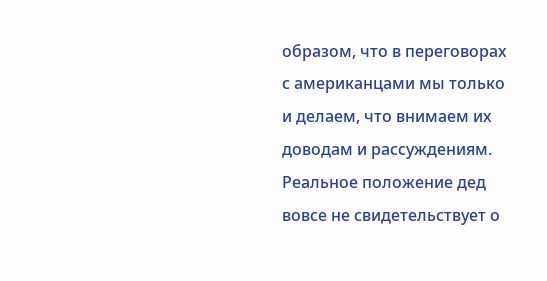образом, что в переговорах с американцами мы только и делаем, что внимаем их доводам и рассуждениям. Реальное положение дед вовсе не свидетельствует о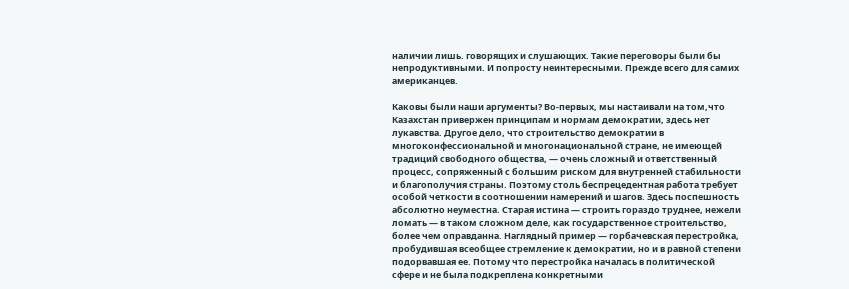наличии лишь. говорящих и слушающих. Такие переговоры были бы непродуктивными. И попросту неинтересными. Прежде всего для самих американцев.

Каковы были наши аргументы? Во-первых, мы настаивали на том,что Казахстан привержен принципам и нормам демократии, здесь нет лукавства. Другое дело, что строительство демократии в многоконфессиональной и многонациональной стране, не имеющей традиций свободного общества, — очень сложный и ответственный процесс, сопряженный с большим риском для внутренней стабильности и благополучия страны. Поэтому столь беспрецедентная работа требует особой четкости в соотношении намерений и шагов. Здесь поспешность абсолютно неуместна. Старая истина — строить гораздо труднее, нежели ломать — в таком сложном деле, как государственное строительство, более чем оправданна. Наглядный пример — горбачевская перестройка, пробудившая всеобщее стремление к демократии, но и в равной степени подорвавшая ее. Потому что перестройка началась в политической сфере и не была подкреплена конкретными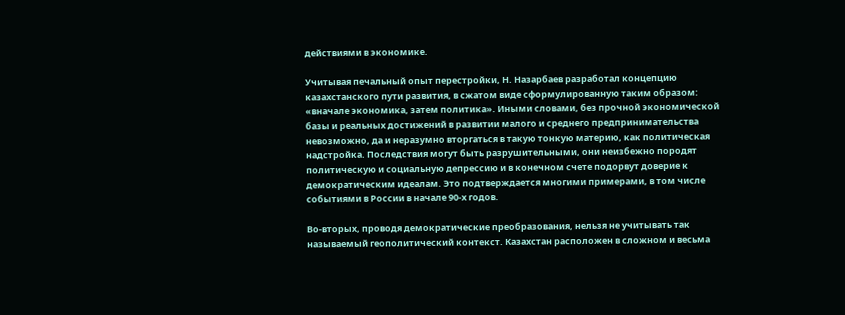действиями в экономике.

Учитывая печальный опыт перестройки, Н. Назарбаев разработал концепцию казахстанского пути развития, в сжатом виде сформулированную таким образом: «вначале экономика, затем политика». Иными словами, без прочной экономической базы и реальных достижений в развитии малого и среднего предпринимательства невозможно, да и неразумно вторгаться в такую тонкую материю, как политическая надстройка. Последствия могут быть разрушительными, они неизбежно породят политическую и социальную депрессию и в конечном счете подорвут доверие к демократическим идеалам. Это подтверждается многими примерами, в том числе событиями в России в начале 90-х годов.

Во-вторых, проводя демократические преобразования, нельзя не учитывать так называемый геополитический контекст. Казахстан расположен в сложном и весьма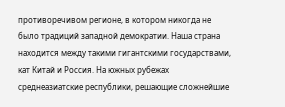противоречивом регионе, в котором никогда не было традиций западной демократии. Наша страна находится между такими гигантскими государствами, кат Китай и Россия. На южных рубежах            среднеазиатские республики, решающие сложнейшие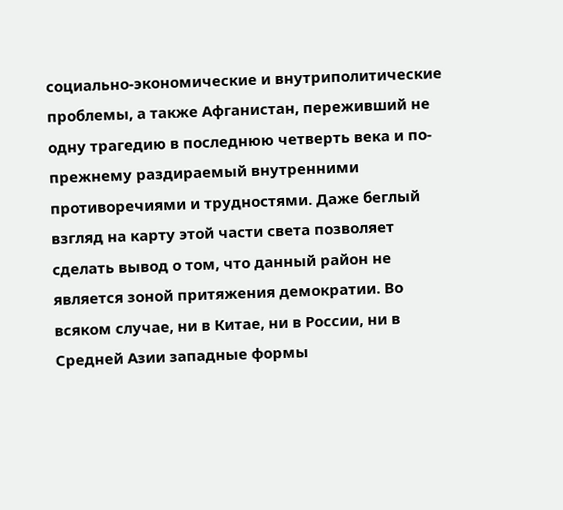социально-экономические и внутриполитические проблемы, а также Афганистан, переживший не одну трагедию в последнюю четверть века и по-прежнему раздираемый внутренними противоречиями и трудностями. Даже беглый взгляд на карту этой части света позволяет сделать вывод о том, что данный район не является зоной притяжения демократии. Во всяком случае, ни в Китае, ни в России, ни в Средней Азии западные формы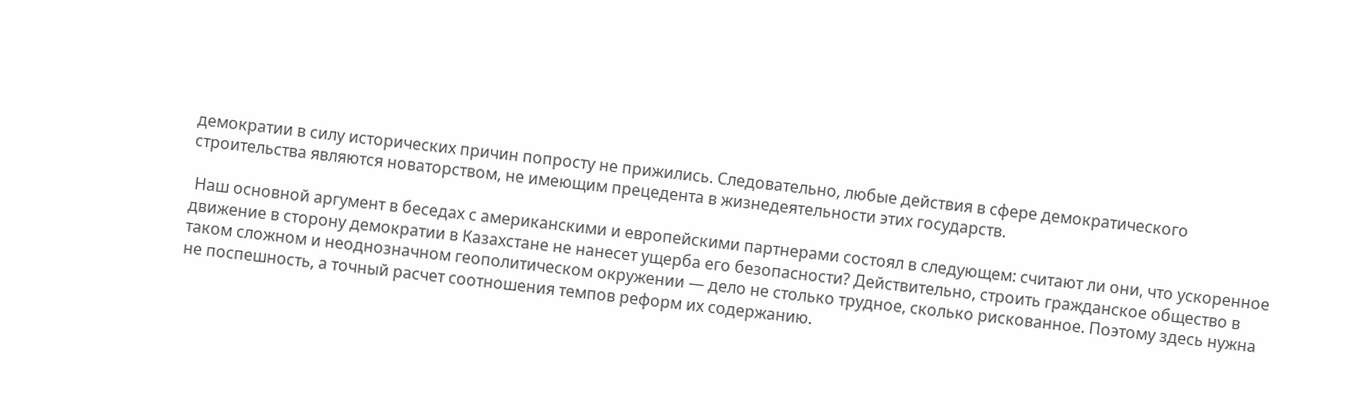демократии в силу исторических причин попросту не прижились. Следовательно, любые действия в сфере демократического строительства являются новаторством, не имеющим прецедента в жизнедеятельности этих государств.

 Наш основной аргумент в беседах с американскими и европейскими партнерами состоял в следующем: считают ли они, что ускоренное движение в сторону демократии в Казахстане не нанесет ущерба его безопасности? Действительно, строить гражданское общество в таком сложном и неоднозначном геополитическом окружении — дело не столько трудное, сколько рискованное. Поэтому здесь нужна не поспешность, а точный расчет соотношения темпов реформ их содержанию.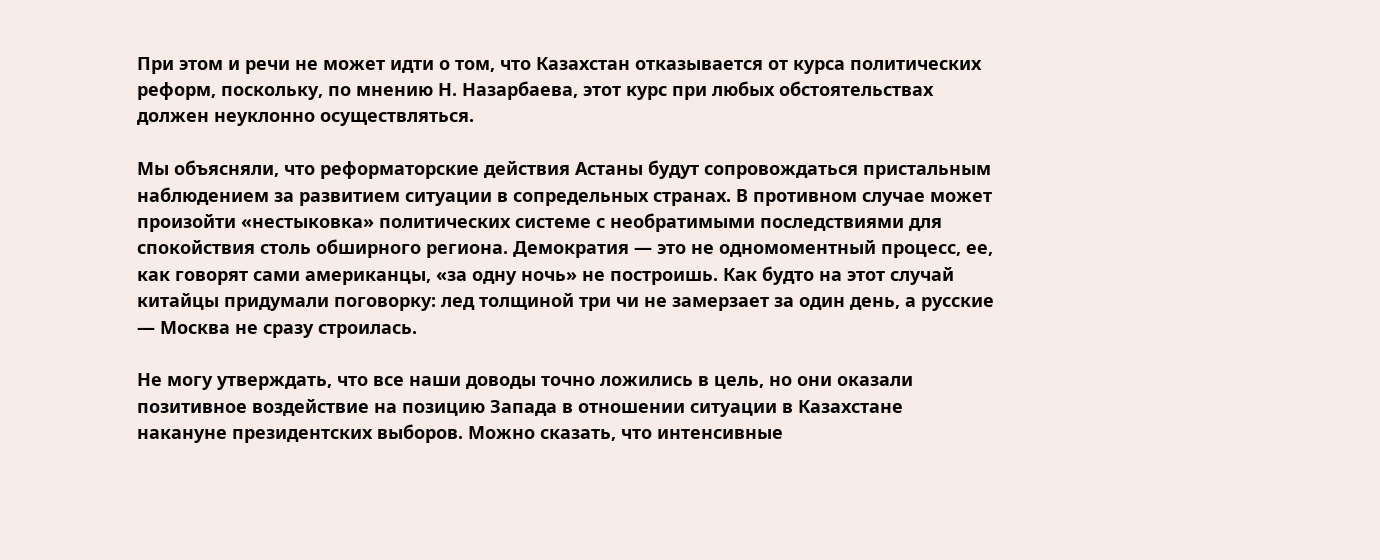При этом и речи не может идти о том, что Казахстан отказывается от курса политических реформ, поскольку, по мнению Н. Назарбаева, этот курс при любых обстоятельствах должен неуклонно осуществляться.

Мы объясняли, что реформаторские действия Астаны будут сопровождаться пристальным наблюдением за развитием ситуации в сопредельных странах. В противном случае может произойти «нестыковка» политических системе с необратимыми последствиями для спокойствия столь обширного региона. Демократия — это не одномоментный процесс, ее, как говорят сами американцы, «за одну ночь» не построишь. Как будто на этот случай китайцы придумали поговорку: лед толщиной три чи не замерзает за один день, а русские — Москва не сразу строилась.

Не могу утверждать, что все наши доводы точно ложились в цель, но они оказали позитивное воздействие на позицию Запада в отношении ситуации в Казахстане накануне президентских выборов. Можно сказать, что интенсивные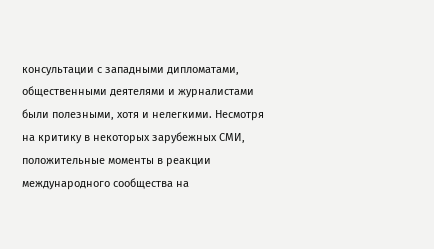консультации с западными дипломатами, общественными деятелями и журналистами были полезными, хотя и нелегкими. Несмотря на критику в некоторых зарубежных СМИ, положительные моменты в реакции международного сообщества на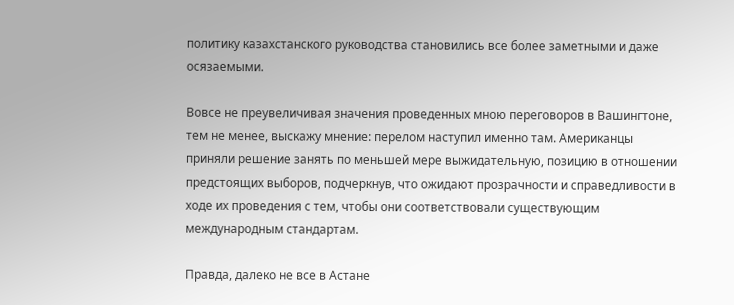политику казахстанского руководства становились все более заметными и даже осязаемыми.

Вовсе не преувеличивая значения проведенных мною переговоров в Вашингтоне, тем не менее, выскажу мнение: перелом наступил именно там. Американцы приняли решение занять по меньшей мере выжидательную, позицию в отношении предстоящих выборов, подчеркнув, что ожидают прозрачности и справедливости в ходе их проведения с тем, чтобы они соответствовали существующим международным стандартам.

Правда, далеко не все в Астане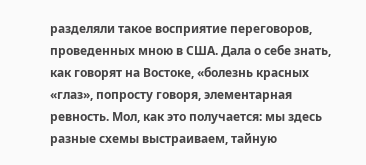разделяли такое восприятие переговоров, проведенных мною в США. Дала о себе знать, как говорят на Востоке, «болезнь красных «глаз», попросту говоря, элементарная ревность. Мол, как это получается: мы здесь разные схемы выстраиваем, тайную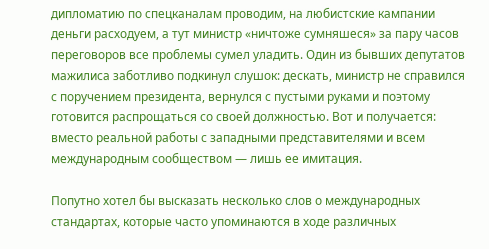дипломатию по спецканалам проводим, на любистские кампании деньги расходуем, а тут министр «ничтоже сумняшеся» за пару часов переговоров все проблемы сумел уладить. Один из бывших депутатов мажилиса заботливо подкинул слушок: дескать, министр не справился с поручением президента, вернулся с пустыми руками и поэтому готовится распрощаться со своей должностью. Вот и получается: вместо реальной работы с западными представителями и всем международным сообществом — лишь ее имитация.

Попутно хотел бы высказать несколько слов о международных стандартах, которые часто упоминаются в ходе различных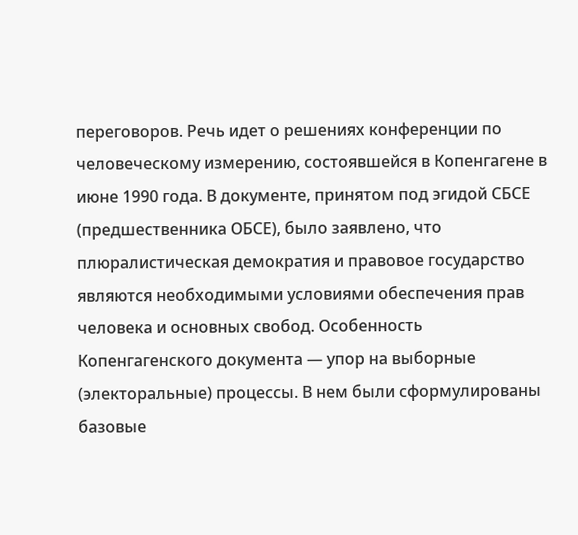переговоров. Речь идет о решениях конференции по человеческому измерению, состоявшейся в Копенгагене в июне 1990 года. В документе, принятом под эгидой СБСЕ (предшественника ОБСЕ), было заявлено, что плюралистическая демократия и правовое государство являются необходимыми условиями обеспечения прав человека и основных свобод. Особенность Копенгагенского документа — упор на выборные (электоральные) процессы. В нем были сформулированы базовые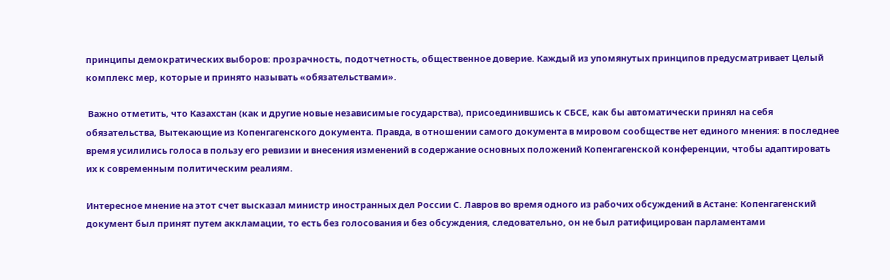принципы демократических выборов: прозрачность, подотчетность, общественное доверие. Каждый из упомянутых принципов предусматривает Целый комплекс мер, которые и принято называть «обязательствами».

 Важно отметить, что Казахстан (как и другие новые независимые государства), присоединившись к СБСЕ, как бы автоматически принял на себя обязательства, Вытекающие из Копенгагенского документа. Правда, в отношении самого документа в мировом сообществе нет единого мнения: в последнее время усилились голоса в пользу его ревизии и внесения изменений в содержание основных положений Копенгагенской конференции, чтобы адаптировать их к современным политическим peaлиям.

Интересное мнение на этот счет высказал министр иностранных дел России С. Лавров во время одного из рабочих обсуждений в Астане: Копенгагенский документ был принят путем аккламации, то есть без голосования и без обсуждения, следовательно, он не был ратифицирован парламентами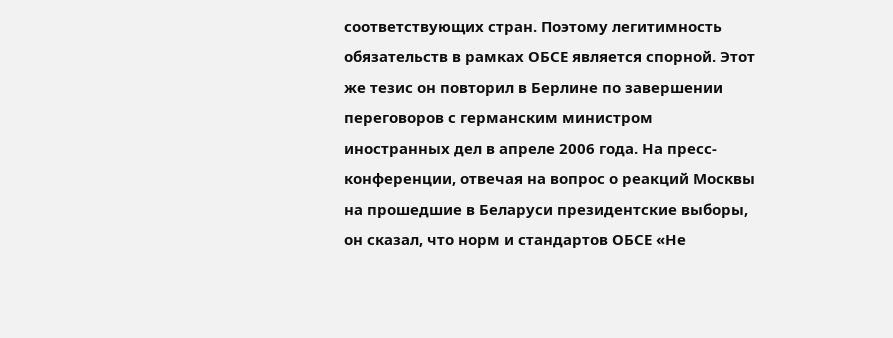соответствующих стран. Поэтому легитимность обязательств в рамках ОБСЕ является спорной. Этот же тезис он повторил в Берлине по завершении переговоров с германским министром иностранных дел в апреле 2006 года. На пресс-конференции, отвечая на вопрос о реакций Москвы на прошедшие в Беларуси президентские выборы, он сказал, что норм и стандартов ОБСЕ «Не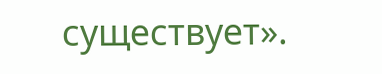существует».